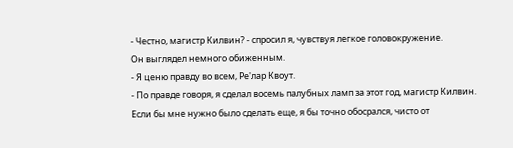- Честно, магистр Килвин? - спросил я, чувствуя легкое головокружение.
Он выглядел немного обиженным.
- Я ценю правду во всем, Ре'лар Квоут.
- По правде говоря, я сделал восемь палубных ламп за этот год, магистр Килвин.
Если бы мне нужно было сделать еще, я бы точно обосрался, чисто от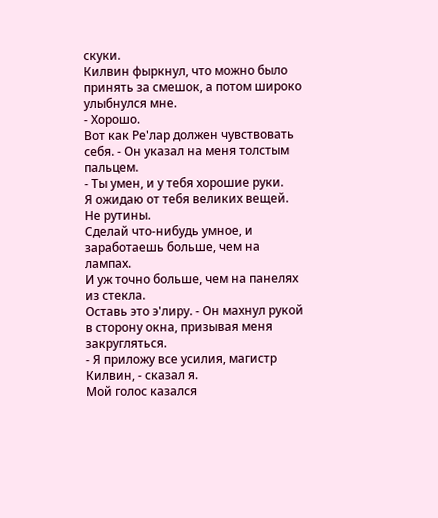скуки.
Килвин фыркнул, что можно было принять за смешок, а потом широко улыбнулся мне.
- Хорошо.
Вот как Ре'лар должен чувствовать себя. - Он указал на меня толстым пальцем.
- Ты умен, и у тебя хорошие руки.
Я ожидаю от тебя великих вещей.
Не рутины.
Сделай что-нибудь умное, и заработаешь больше, чем на лампах.
И уж точно больше, чем на панелях из стекла.
Оставь это э'лиру. - Он махнул рукой в сторону окна, призывая меня закругляться.
- Я приложу все усилия, магистр Килвин, - сказал я.
Мой голос казался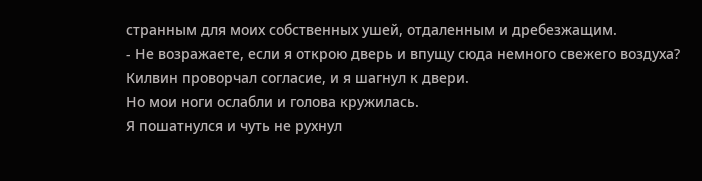странным для моих собственных ушей, отдаленным и дребезжащим.
- Не возражаете, если я открою дверь и впущу сюда немного свежего воздуха?
Килвин проворчал согласие, и я шагнул к двери.
Но мои ноги ослабли и голова кружилась.
Я пошатнулся и чуть не рухнул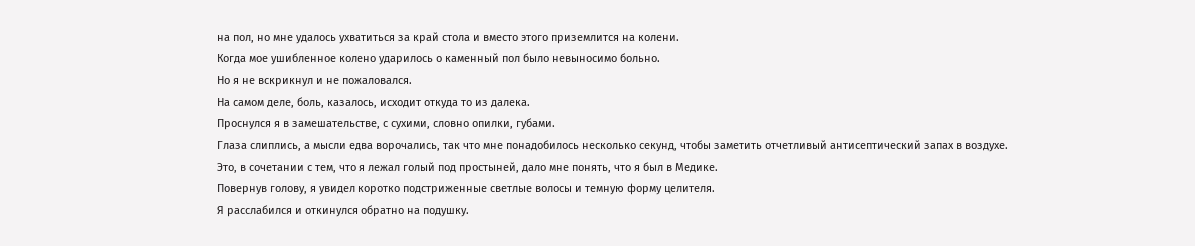на пол, но мне удалось ухватиться за край стола и вместо этого приземлится на колени.
Когда мое ушибленное колено ударилось о каменный пол было невыносимо больно.
Но я не вскрикнул и не пожаловался.
На самом деле, боль, казалось, исходит откуда то из далека.
Проснулся я в замешательстве, с сухими, словно опилки, губами.
Глаза слиплись, а мысли едва ворочались, так что мне понадобилось несколько секунд, чтобы заметить отчетливый антисептический запах в воздухе.
Это, в сочетании с тем, что я лежал голый под простыней, дало мне понять, что я был в Медике.
Повернув голову, я увидел коротко подстриженные светлые волосы и темную форму целителя.
Я расслабился и откинулся обратно на подушку.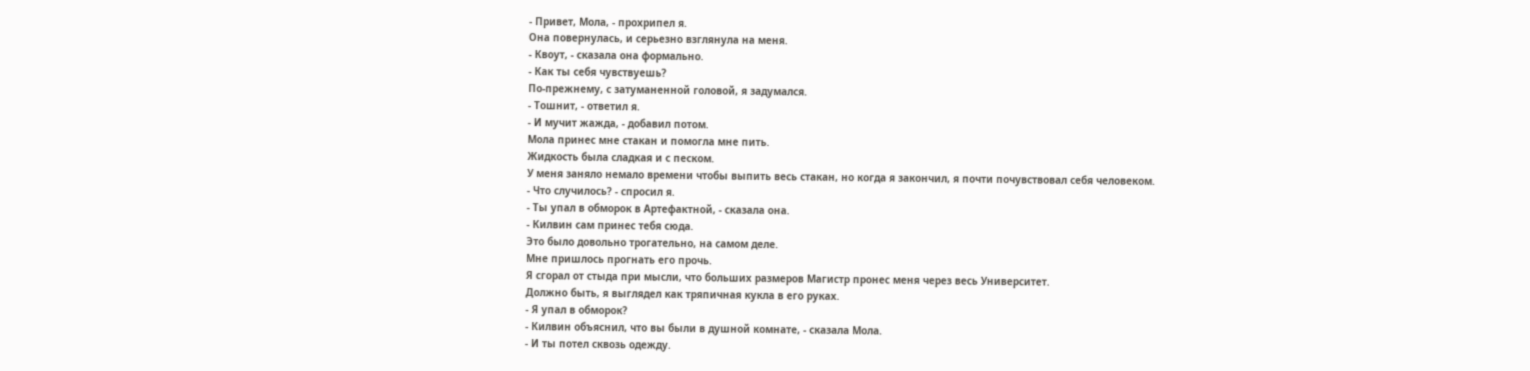- Привет, Мола, - прохрипел я.
Она повернулась, и серьезно взглянула на меня.
- Квоут, - сказала она формально.
- Как ты себя чувствуешь?
По-прежнему, с затуманенной головой, я задумался.
- Тошнит, - ответил я.
- И мучит жажда, - добавил потом.
Мола принес мне стакан и помогла мне пить.
Жидкость была сладкая и с песком.
У меня заняло немало времени чтобы выпить весь стакан, но когда я закончил, я почти почувствовал себя человеком.
- Что случилось? - спросил я.
- Ты упал в обморок в Артефактной, - сказала она.
- Килвин сам принес тебя сюда.
Это было довольно трогательно, на самом деле.
Мне пришлось прогнать его прочь.
Я сгорал от стыда при мысли, что больших размеров Магистр пронес меня через весь Университет.
Должно быть, я выглядел как тряпичная кукла в его руках.
- Я упал в обморок?
- Килвин объяснил, что вы были в душной комнате, - сказала Мола.
- И ты потел сквозь одежду.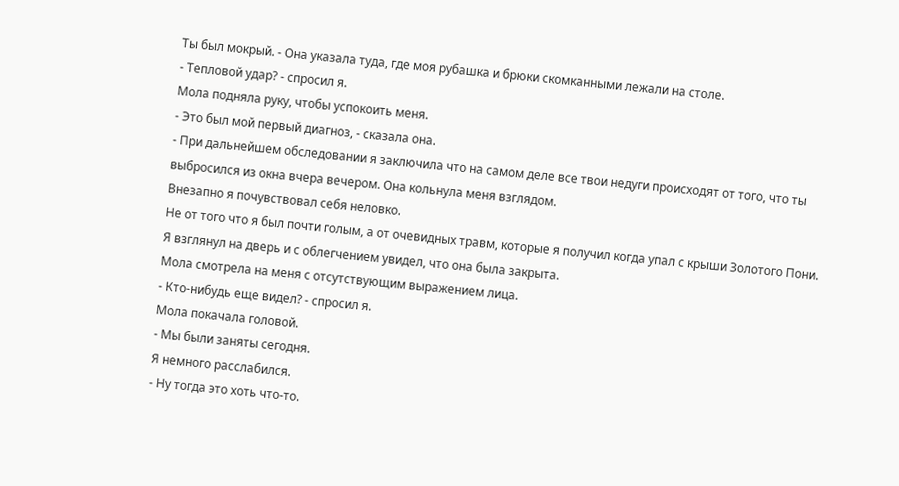Ты был мокрый. - Она указала туда, где моя рубашка и брюки скомканными лежали на столе.
- Тепловой удар? - спросил я.
Мола подняла руку, чтобы успокоить меня.
- Это был мой первый диагноз, - сказала она.
- При дальнейшем обследовании я заключила что на самом деле все твои недуги происходят от того, что ты выбросился из окна вчера вечером. Она кольнула меня взглядом.
Внезапно я почувствовал себя неловко.
Не от того что я был почти голым, а от очевидных травм, которые я получил когда упал с крыши Золотого Пони.
Я взглянул на дверь и с облегчением увидел, что она была закрыта.
Мола смотрела на меня с отсутствующим выражением лица.
- Кто-нибудь еще видел? - спросил я.
Мола покачала головой.
- Мы были заняты сегодня.
Я немного расслабился.
- Ну тогда это хоть что-то.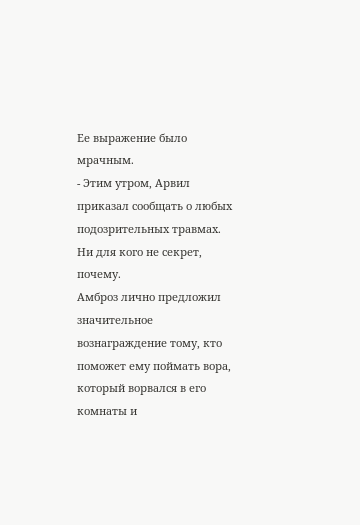Ее выражение было мрачным.
- Этим утром, Арвил приказал сообщать о любых подозрительных травмах.
Ни для кого не секрет, почему.
Амброз лично предложил значительное вознаграждение тому, кто поможет ему поймать вора, который ворвался в его комнаты и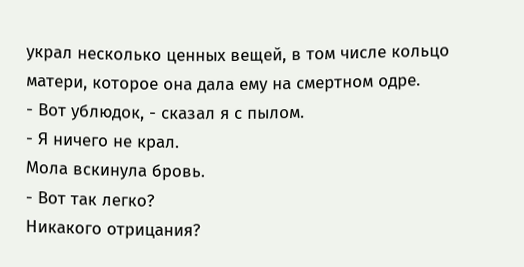украл несколько ценных вещей, в том числе кольцо матери, которое она дала ему на смертном одре.
- Вот ублюдок, - сказал я с пылом.
- Я ничего не крал.
Мола вскинула бровь.
- Вот так легко?
Никакого отрицания?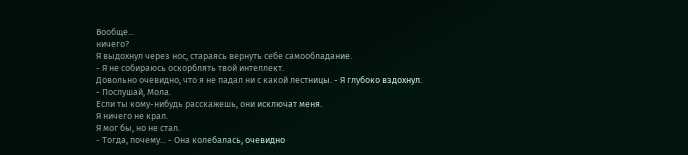Вообще...
ничего?
Я выдохнул через нос, стараясь вернуть себе самообладание.
- Я не собираюсь оскорблять твой интеллект.
Довольно очевидно, что я не падал ни с какой лестницы. - Я глубоко вздохнул.
- Послушай, Мола.
Если ты кому-нибудь расскажешь, они исключат меня.
Я ничего не крал.
Я мог бы, но не стал.
- Тогда, почему... - Она колебалась, очевидно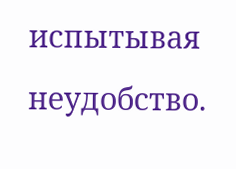испытывая неудобство.